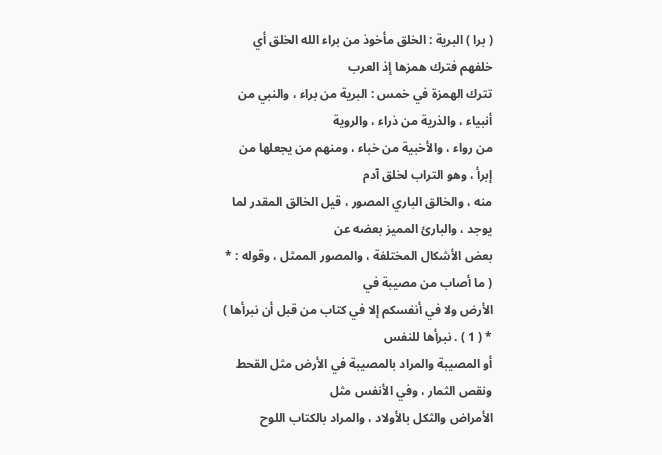( برا ) البرية : الخلق مأخوذ من براء الله الخلق أي خلفهم فترك همزها إذ العرب
تترك الهمزة في خمس : البرية من براء ، والنبي من أنبياء ، والذرية من ذراء ، والروية
من رواء ، والأخبية من خباء ، ومنهم من يجعلها من إبرأ ، وهو التراب لخلق آدم
منه ، والخالق الباري المصور ، قيل الخالق المقدر لما يوجد ، والبارئ المميز بعضه عن
بعض الأشكال المختلفة ، والمصور الممثل ، وقوله : * ( ما أصاب من مصيبة في
الأرض ولا في أنفسكم إلا في كتاب من قبل أن نبرأها ) * ( 1 ) . نبرأها للنفس
أو المصيبة والمراد بالمصيبة في الأرض مثل القحط ونقص الثمار ، وفي الأنفس مثل
الأمراض والثكل بالأولاد ، والمراد بالكتاب اللوح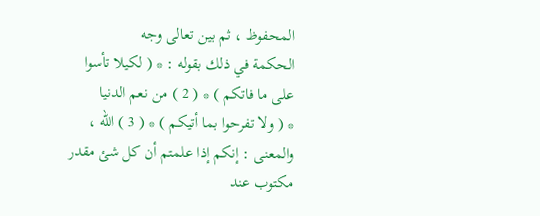المحفوظ ، ثم بين تعالى وجه
الحكمة في ذلك بقوله : * ( لكيلا تأسوا على ما فاتكم ) * ( 2 ) من نعم الدنيا
* ( ولا تفرحوا بما أتيكم ) * ( 3 ) الله ، والمعنى : إنكم إذا علمتم أن كل شئ مقدر
مكتوب عند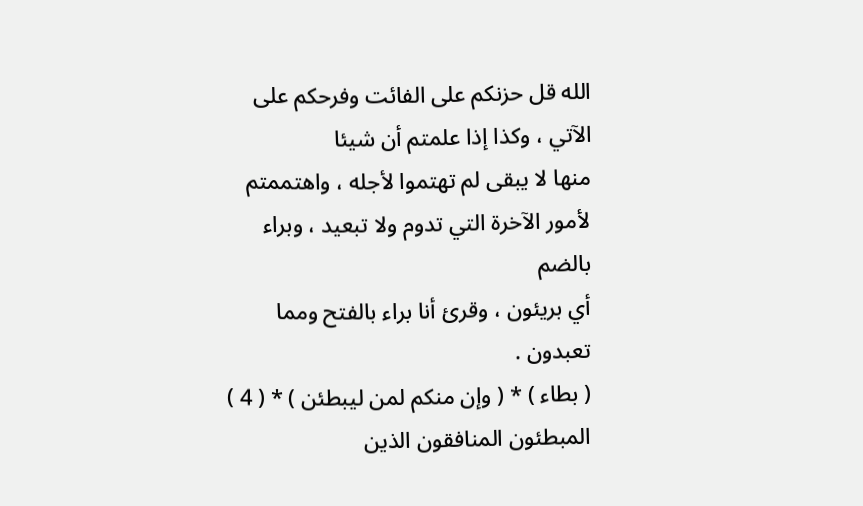الله قل حزنكم على الفائت وفرحكم على الآتي ، وكذا إذا علمتم أن شيئا
منها لا يبقى لم تهتموا لأجله ، واهتممتم لأمور الآخرة التي تدوم ولا تبعيد ، وبراء بالضم
أي بريئون ، وقرئ أنا براء بالفتح ومما تعبدون .
( بطاء ) * ( وإن منكم لمن ليبطئن ) * ( 4 ) المبطئون المنافقون الذين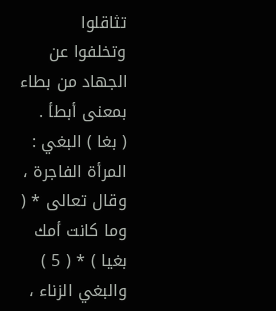تثاقلوا
وتخلفوا عن الجهاد من بطاء بمعنى أبطأ .
( بغا ) البغي : المرأة الفاجرة ، وقال تعالى * ( وما كانت أمك بغيا ) * ( 5 )
والبغي الزناء ،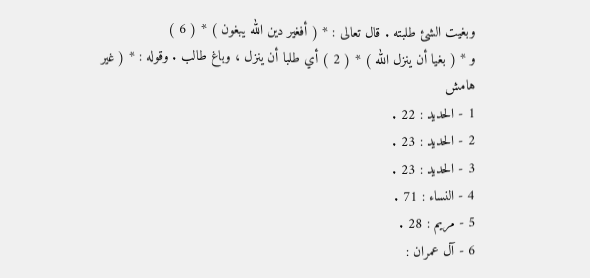وبغيت الشئ طلبته . قال تعالى : * ( أفغير دين الله يبغون ) * ( 6 )
و * ( بغيا أن ينزل الله ) * ( 2 ) أي طلبا أن ينزل ، وباغ طالب . وقوله : * ( غير
هامش
1 - الحديد : 22 .
2 - الحديد : 23 .
3 - الحديد : 23 .
4 - النساء : 71 .
5 - مريم : 28 .
6 - آل عمران :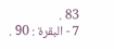83 .
7 - البقرة : 90 .